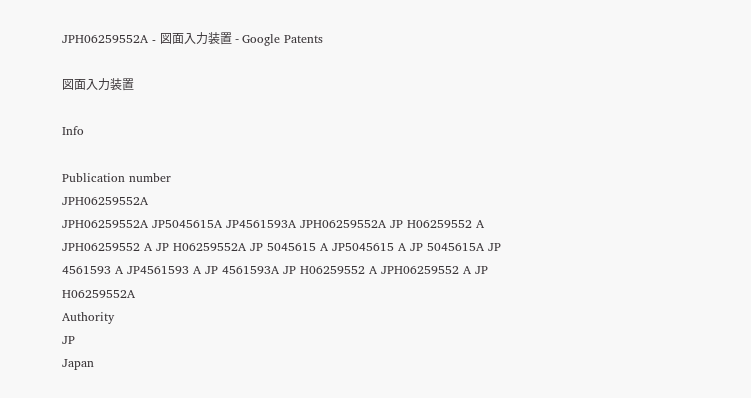JPH06259552A - 図面入力装置 - Google Patents

図面入力装置

Info

Publication number
JPH06259552A
JPH06259552A JP5045615A JP4561593A JPH06259552A JP H06259552 A JPH06259552 A JP H06259552A JP 5045615 A JP5045615 A JP 5045615A JP 4561593 A JP4561593 A JP 4561593A JP H06259552 A JPH06259552 A JP H06259552A
Authority
JP
Japan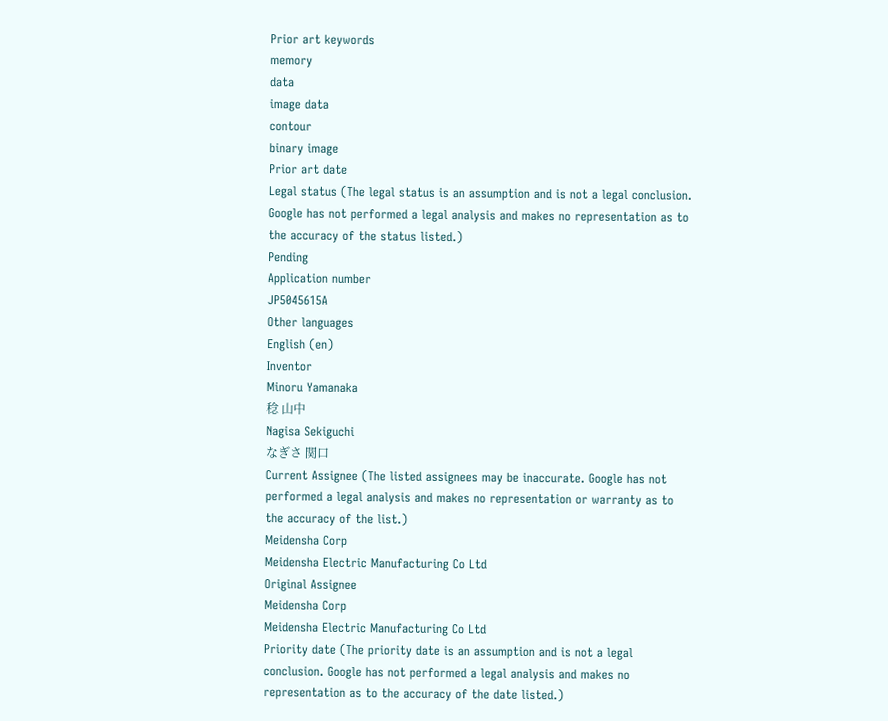Prior art keywords
memory
data
image data
contour
binary image
Prior art date
Legal status (The legal status is an assumption and is not a legal conclusion. Google has not performed a legal analysis and makes no representation as to the accuracy of the status listed.)
Pending
Application number
JP5045615A
Other languages
English (en)
Inventor
Minoru Yamanaka
稔 山中
Nagisa Sekiguchi
なぎさ 関口
Current Assignee (The listed assignees may be inaccurate. Google has not performed a legal analysis and makes no representation or warranty as to the accuracy of the list.)
Meidensha Corp
Meidensha Electric Manufacturing Co Ltd
Original Assignee
Meidensha Corp
Meidensha Electric Manufacturing Co Ltd
Priority date (The priority date is an assumption and is not a legal conclusion. Google has not performed a legal analysis and makes no representation as to the accuracy of the date listed.)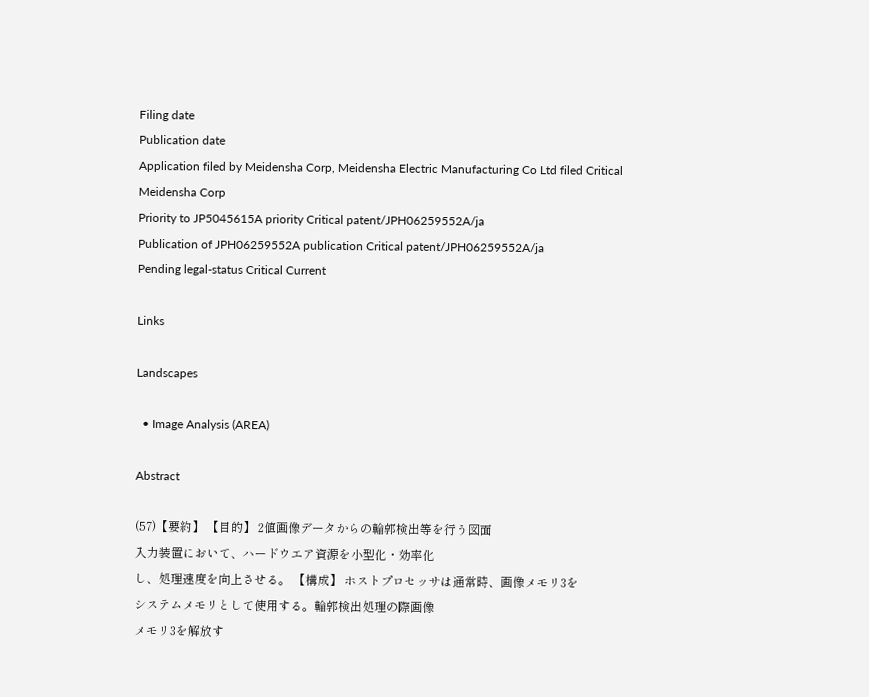Filing date
Publication date
Application filed by Meidensha Corp, Meidensha Electric Manufacturing Co Ltd filed Critical Meidensha Corp
Priority to JP5045615A priority Critical patent/JPH06259552A/ja
Publication of JPH06259552A publication Critical patent/JPH06259552A/ja
Pending legal-status Critical Current

Links

Landscapes

  • Image Analysis (AREA)

Abstract

(57)【要約】 【目的】 2値画像データからの輪郭検出等を行う図面
入力装置において、ハードウエア資源を小型化・効率化
し、処理速度を向上させる。 【構成】 ホストプロセッサは通常時、画像メモリ3を
システムメモリとして使用する。輪郭検出処理の際画像
メモリ3を解放す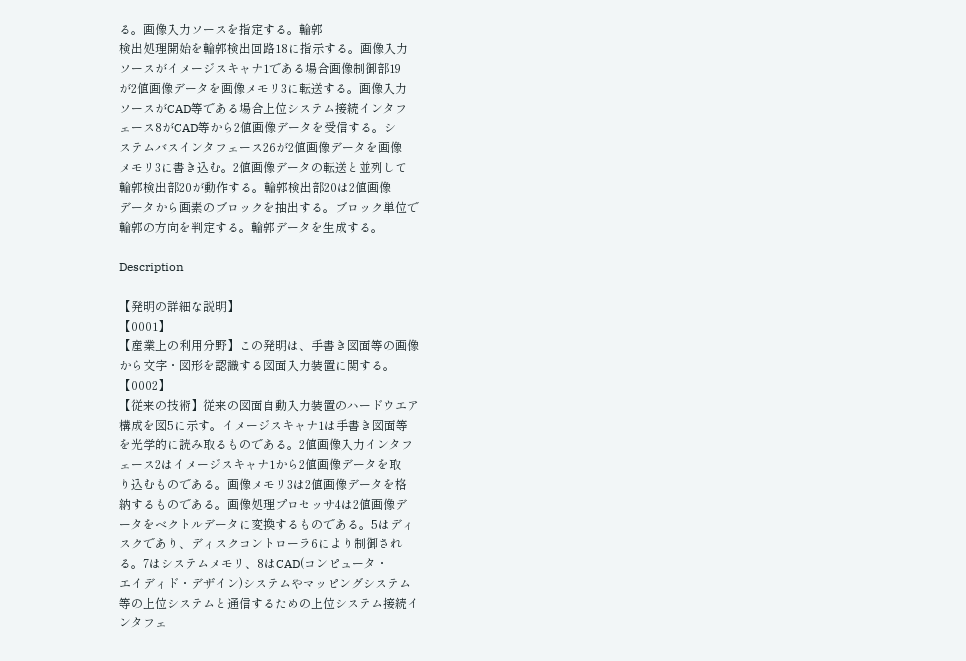る。画像入力ソースを指定する。輪郭
検出処理開始を輪郭検出回路18に指示する。画像入力
ソースがイメージスキャナ1である場合画像制御部19
が2値画像データを画像メモリ3に転送する。画像入力
ソースがCAD等である場合上位システム接続インタフ
ェース8がCAD等から2値画像データを受信する。シ
ステムバスインタフェース26が2値画像データを画像
メモリ3に書き込む。2値画像データの転送と並列して
輪郭検出部20が動作する。輪郭検出部20は2値画像
データから画素のブロックを抽出する。ブロック単位で
輪郭の方向を判定する。輪郭データを生成する。

Description

【発明の詳細な説明】
【0001】
【産業上の利用分野】この発明は、手書き図面等の画像
から文字・図形を認識する図面入力装置に関する。
【0002】
【従来の技術】従来の図面自動入力装置のハードウエア
構成を図5に示す。イメージスキャナ1は手書き図面等
を光学的に読み取るものである。2値画像入力インタフ
ェース2はイメージスキャナ1から2値画像データを取
り込むものである。画像メモリ3は2値画像データを格
納するものである。画像処理プロセッサ4は2値画像デ
ータをベクトルデータに変換するものである。5はディ
スクであり、ディスクコントローラ6により制御され
る。7はシステムメモリ、8はCAD(コンピュータ・
エイディド・デザイン)システムやマッピングシステム
等の上位システムと通信するための上位システム接続イ
ンタフェ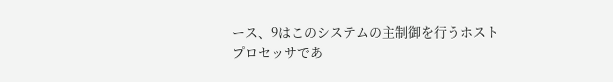ース、9はこのシステムの主制御を行うホスト
プロセッサであ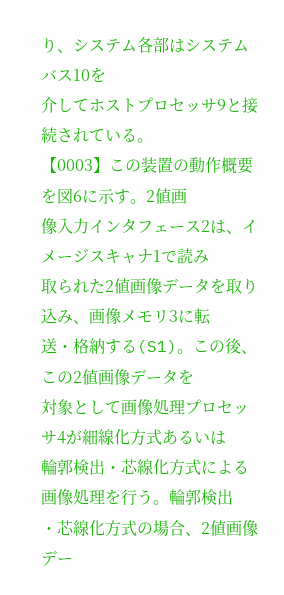り、システム各部はシステムバス10を
介してホストプロセッサ9と接続されている。
【0003】この装置の動作概要を図6に示す。2値画
像入力インタフェース2は、イメージスキャナ1で読み
取られた2値画像データを取り込み、画像メモリ3に転
送・格納する(S1)。この後、この2値画像データを
対象として画像処理プロセッサ4が細線化方式あるいは
輪郭検出・芯線化方式による画像処理を行う。輪郭検出
・芯線化方式の場合、2値画像デー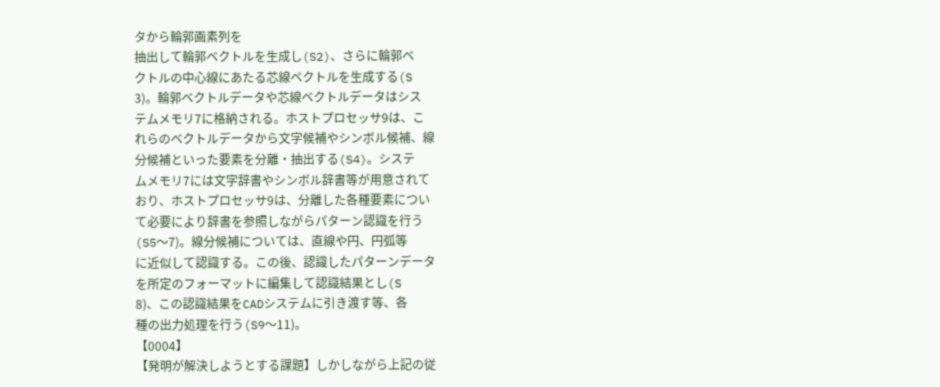タから輪郭画素列を
抽出して輪郭ベクトルを生成し(S2)、さらに輪郭ベ
クトルの中心線にあたる芯線ベクトルを生成する(S
3)。輪郭ベクトルデータや芯線ベクトルデータはシス
テムメモリ7に格納される。ホストプロセッサ9は、こ
れらのベクトルデータから文字候補やシンボル候補、線
分候補といった要素を分離・抽出する(S4)。システ
ムメモリ7には文字辞書やシンボル辞書等が用意されて
おり、ホストプロセッサ9は、分離した各種要素につい
て必要により辞書を参照しながらパターン認識を行う
(S5〜7)。線分候補については、直線や円、円弧等
に近似して認識する。この後、認識したパターンデータ
を所定のフォーマットに編集して認識結果とし(S
8)、この認識結果をCADシステムに引き渡す等、各
種の出力処理を行う(S9〜11)。
【0004】
【発明が解決しようとする課題】しかしながら上記の従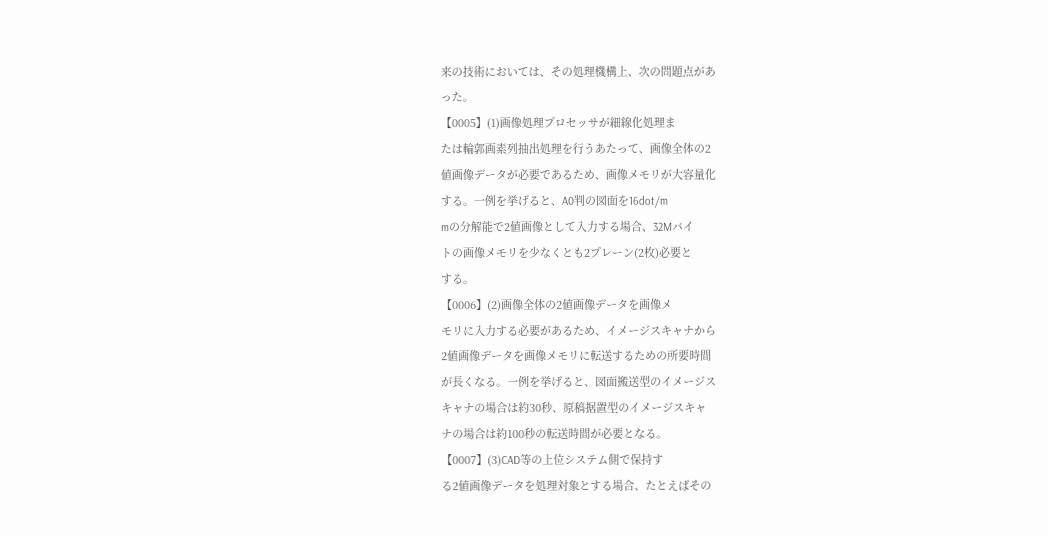来の技術においては、その処理機構上、次の問題点があ
った。
【0005】(1)画像処理プロセッサが細線化処理ま
たは輪郭画素列抽出処理を行うあたって、画像全体の2
値画像データが必要であるため、画像メモリが大容量化
する。一例を挙げると、A0判の図面を16dot/m
mの分解能で2値画像として入力する場合、32Mバイ
トの画像メモリを少なくとも2プレーン(2枚)必要と
する。
【0006】(2)画像全体の2値画像データを画像メ
モリに入力する必要があるため、イメージスキャナから
2値画像データを画像メモリに転送するための所要時間
が長くなる。一例を挙げると、図面搬送型のイメージス
キャナの場合は約30秒、原稿据置型のイメージスキャ
ナの場合は約100秒の転送時間が必要となる。
【0007】(3)CAD等の上位システム側で保持す
る2値画像データを処理対象とする場合、たとえばその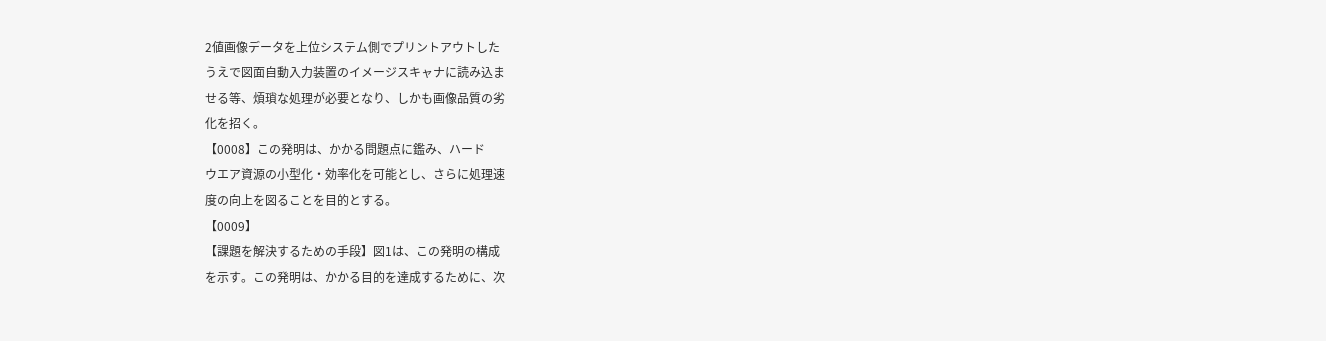2値画像データを上位システム側でプリントアウトした
うえで図面自動入力装置のイメージスキャナに読み込ま
せる等、煩瑣な処理が必要となり、しかも画像品質の劣
化を招く。
【0008】この発明は、かかる問題点に鑑み、ハード
ウエア資源の小型化・効率化を可能とし、さらに処理速
度の向上を図ることを目的とする。
【0009】
【課題を解決するための手段】図1は、この発明の構成
を示す。この発明は、かかる目的を達成するために、次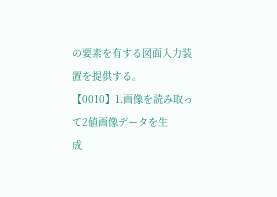の要素を有する図面入力装置を提供する。
【0010】1.画像を読み取って2値画像データを生
成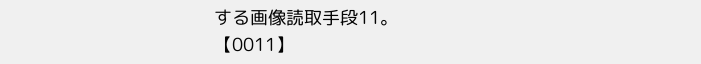する画像読取手段11。
【0011】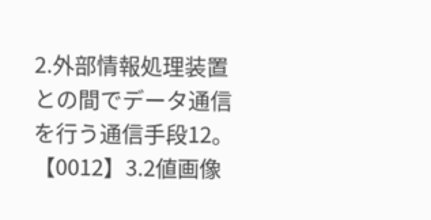2.外部情報処理装置との間でデータ通信
を行う通信手段12。
【0012】3.2値画像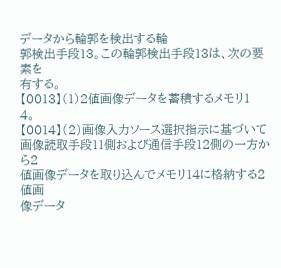データから輪郭を検出する輪
郭検出手段13。この輪郭検出手段13は、次の要素を
有する。
【0013】(1)2値画像データを蓄積するメモリ1
4。
【0014】(2)画像入力ソース選択指示に基づいて
画像読取手段11側および通信手段12側の一方から2
値画像データを取り込んでメモリ14に格納する2値画
像データ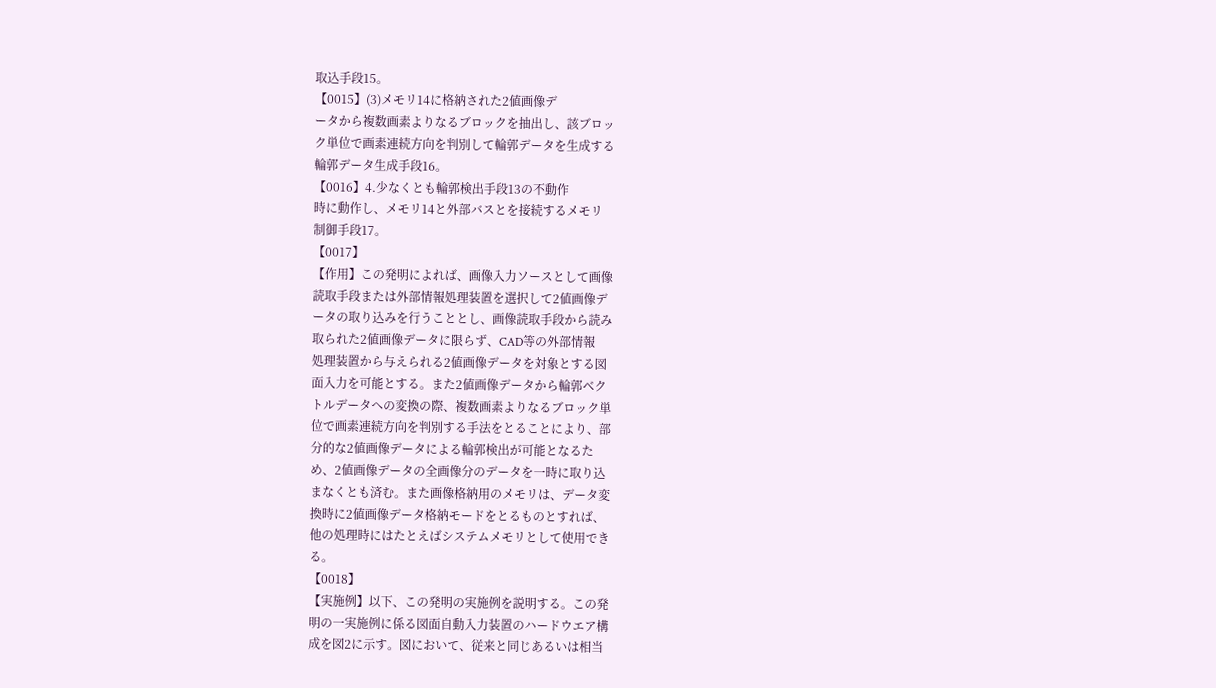取込手段15。
【0015】(3)メモリ14に格納された2値画像デ
ータから複数画素よりなるブロックを抽出し、該ブロッ
ク単位で画素連続方向を判別して輪郭データを生成する
輪郭データ生成手段16。
【0016】4.少なくとも輪郭検出手段13の不動作
時に動作し、メモリ14と外部バスとを接続するメモリ
制御手段17。
【0017】
【作用】この発明によれば、画像入力ソースとして画像
読取手段または外部情報処理装置を選択して2値画像デ
ータの取り込みを行うこととし、画像読取手段から読み
取られた2値画像データに限らず、CAD等の外部情報
処理装置から与えられる2値画像データを対象とする図
面入力を可能とする。また2値画像データから輪郭ベク
トルデータへの変換の際、複数画素よりなるブロック単
位で画素連続方向を判別する手法をとることにより、部
分的な2値画像データによる輪郭検出が可能となるた
め、2値画像データの全画像分のデータを一時に取り込
まなくとも済む。また画像格納用のメモリは、データ変
換時に2値画像データ格納モードをとるものとすれば、
他の処理時にはたとえばシステムメモリとして使用でき
る。
【0018】
【実施例】以下、この発明の実施例を説明する。この発
明の一実施例に係る図面自動入力装置のハードウエア構
成を図2に示す。図において、従来と同じあるいは相当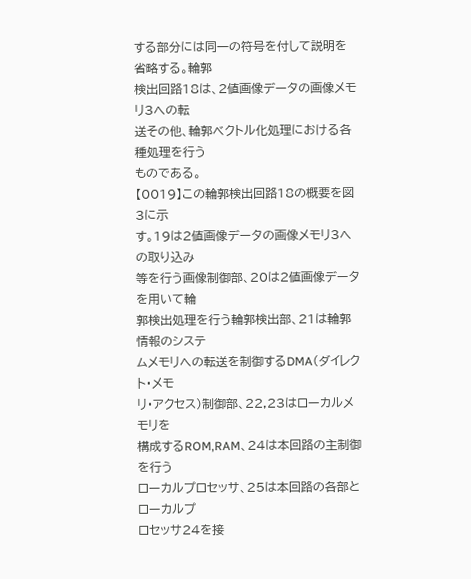する部分には同一の符号を付して説明を省略する。輪郭
検出回路18は、2値画像データの画像メモリ3への転
送その他、輪郭ベクトル化処理における各種処理を行う
ものである。
【0019】この輪郭検出回路18の概要を図3に示
す。19は2値画像データの画像メモリ3への取り込み
等を行う画像制御部、20は2値画像データを用いて輪
郭検出処理を行う輪郭検出部、21は輪郭情報のシステ
ムメモリへの転送を制御するDMA(ダイレクト・メモ
リ・アクセス)制御部、22,23はローカルメモリを
構成するROM,RAM、24は本回路の主制御を行う
ローカルプロセッサ、25は本回路の各部とローカルプ
ロセッサ24を接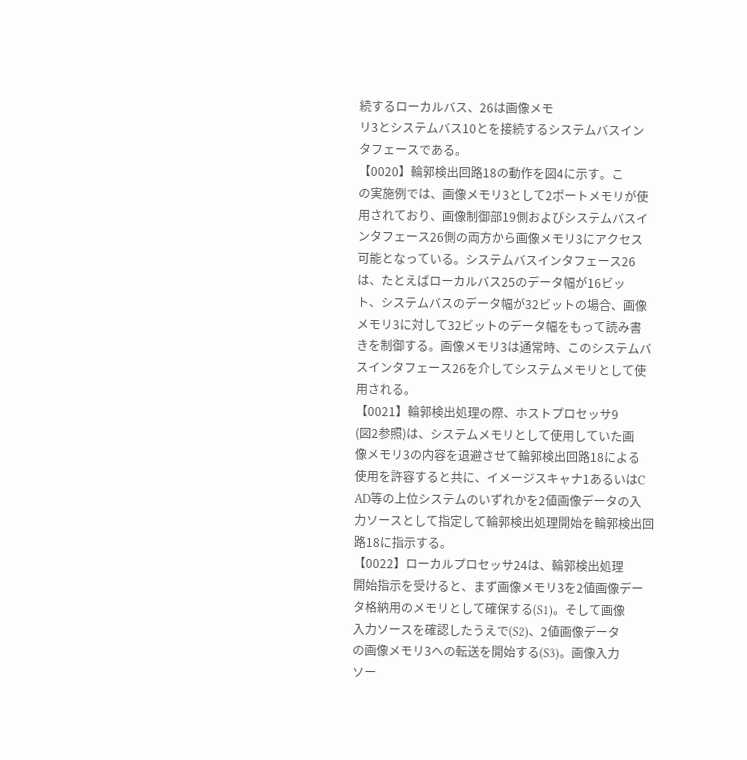続するローカルバス、26は画像メモ
リ3とシステムバス10とを接続するシステムバスイン
タフェースである。
【0020】輪郭検出回路18の動作を図4に示す。こ
の実施例では、画像メモリ3として2ポートメモリが使
用されており、画像制御部19側およびシステムバスイ
ンタフェース26側の両方から画像メモリ3にアクセス
可能となっている。システムバスインタフェース26
は、たとえばローカルバス25のデータ幅が16ビッ
ト、システムバスのデータ幅が32ビットの場合、画像
メモリ3に対して32ビットのデータ幅をもって読み書
きを制御する。画像メモリ3は通常時、このシステムバ
スインタフェース26を介してシステムメモリとして使
用される。
【0021】輪郭検出処理の際、ホストプロセッサ9
(図2参照)は、システムメモリとして使用していた画
像メモリ3の内容を退避させて輪郭検出回路18による
使用を許容すると共に、イメージスキャナ1あるいはC
AD等の上位システムのいずれかを2値画像データの入
力ソースとして指定して輪郭検出処理開始を輪郭検出回
路18に指示する。
【0022】ローカルプロセッサ24は、輪郭検出処理
開始指示を受けると、まず画像メモリ3を2値画像デー
タ格納用のメモリとして確保する(S1)。そして画像
入力ソースを確認したうえで(S2)、2値画像データ
の画像メモリ3への転送を開始する(S3)。画像入力
ソー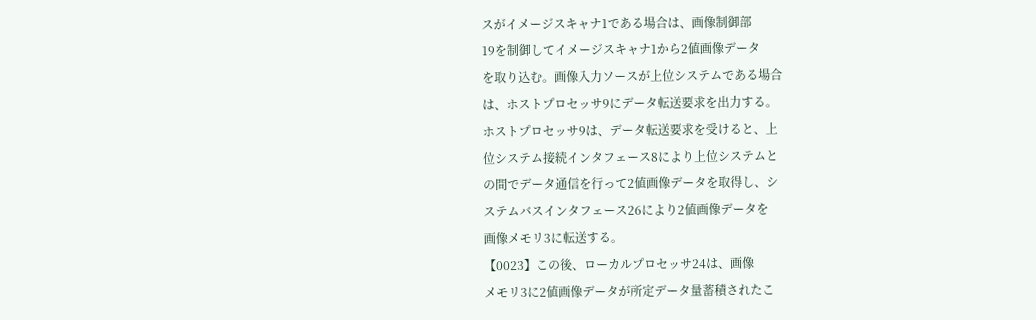スがイメージスキャナ1である場合は、画像制御部
19を制御してイメージスキャナ1から2値画像データ
を取り込む。画像入力ソースが上位システムである場合
は、ホストプロセッサ9にデータ転送要求を出力する。
ホストプロセッサ9は、データ転送要求を受けると、上
位システム接続インタフェース8により上位システムと
の間でデータ通信を行って2値画像データを取得し、シ
ステムバスインタフェース26により2値画像データを
画像メモリ3に転送する。
【0023】この後、ローカルプロセッサ24は、画像
メモリ3に2値画像データが所定データ量蓄積されたこ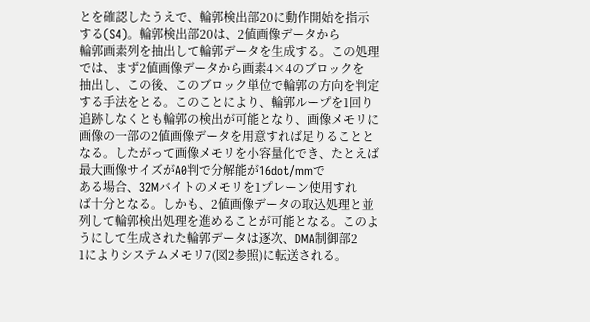とを確認したうえで、輪郭検出部20に動作開始を指示
する(S4)。輪郭検出部20は、2値画像データから
輪郭画素列を抽出して輪郭データを生成する。この処理
では、まず2値画像データから画素4×4のブロックを
抽出し、この後、このブロック単位で輪郭の方向を判定
する手法をとる。このことにより、輪郭ループを1回り
追跡しなくとも輪郭の検出が可能となり、画像メモリに
画像の一部の2値画像データを用意すれば足りることと
なる。したがって画像メモリを小容量化でき、たとえば
最大画像サイズがA0判で分解能が16dot/mmで
ある場合、32Mバイトのメモリを1プレーン使用すれ
ば十分となる。しかも、2値画像データの取込処理と並
列して輪郭検出処理を進めることが可能となる。このよ
うにして生成された輪郭データは逐次、DMA制御部2
1によりシステムメモリ7(図2参照)に転送される。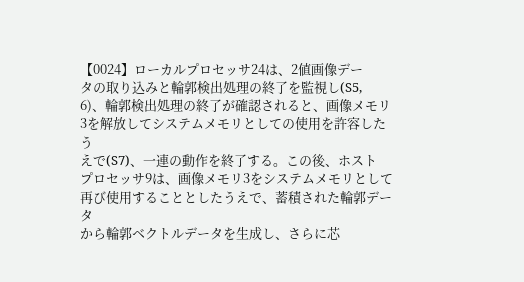【0024】ローカルプロセッサ24は、2値画像デー
タの取り込みと輪郭検出処理の終了を監視し(S5,
6)、輪郭検出処理の終了が確認されると、画像メモリ
3を解放してシステムメモリとしての使用を許容したう
えで(S7)、一連の動作を終了する。この後、ホスト
プロセッサ9は、画像メモリ3をシステムメモリとして
再び使用することとしたうえで、蓄積された輪郭データ
から輪郭ベクトルデータを生成し、さらに芯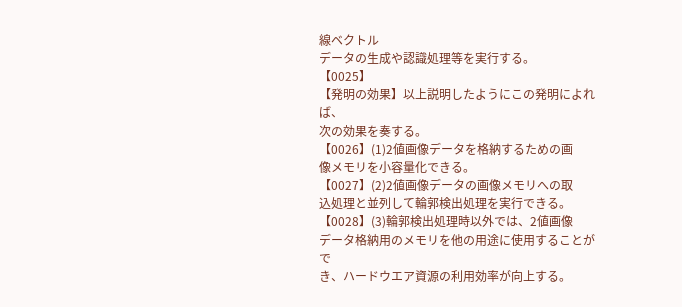線ベクトル
データの生成や認識処理等を実行する。
【0025】
【発明の効果】以上説明したようにこの発明によれば、
次の効果を奏する。
【0026】(1)2値画像データを格納するための画
像メモリを小容量化できる。
【0027】(2)2値画像データの画像メモリへの取
込処理と並列して輪郭検出処理を実行できる。
【0028】(3)輪郭検出処理時以外では、2値画像
データ格納用のメモリを他の用途に使用することがで
き、ハードウエア資源の利用効率が向上する。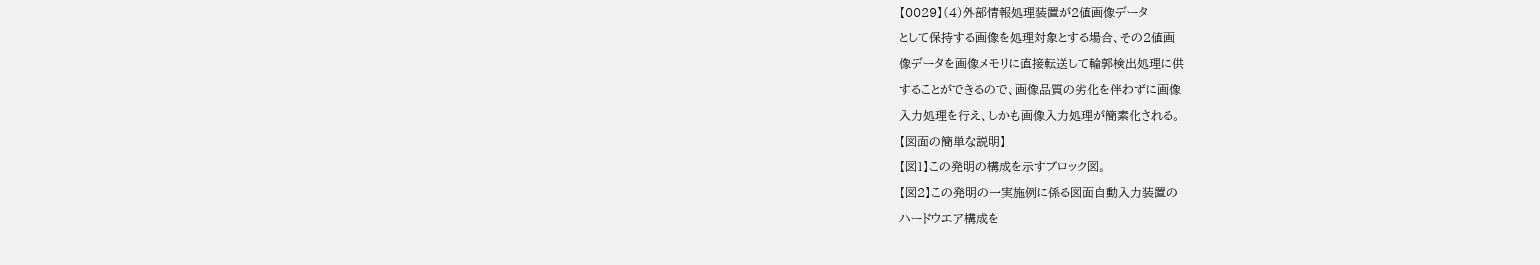【0029】(4)外部情報処理装置が2値画像データ
として保持する画像を処理対象とする場合、その2値画
像データを画像メモリに直接転送して輪郭検出処理に供
することができるので、画像品質の劣化を伴わずに画像
入力処理を行え、しかも画像入力処理が簡素化される。
【図面の簡単な説明】
【図1】この発明の構成を示すブロック図。
【図2】この発明の一実施例に係る図面自動入力装置の
ハードウエア構成を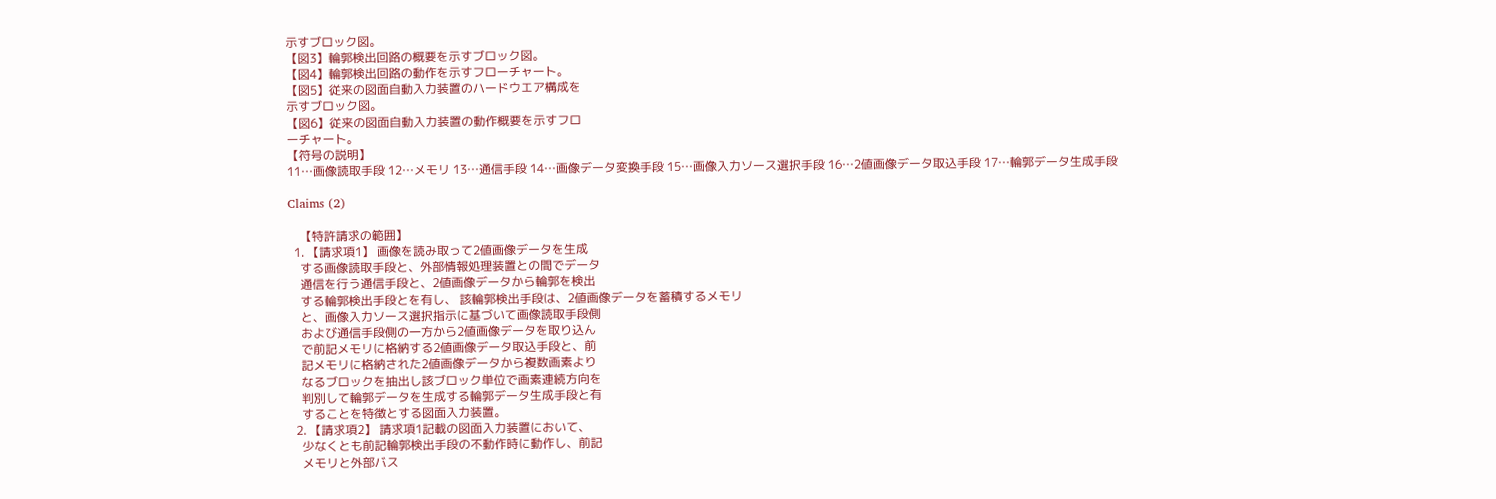示すブロック図。
【図3】輪郭検出回路の概要を示すブロック図。
【図4】輪郭検出回路の動作を示すフローチャート。
【図5】従来の図面自動入力装置のハードウエア構成を
示すブロック図。
【図6】従来の図面自動入力装置の動作概要を示すフロ
ーチャート。
【符号の説明】
11…画像読取手段 12…メモリ 13…通信手段 14…画像データ変換手段 15…画像入力ソース選択手段 16…2値画像データ取込手段 17…輪郭データ生成手段

Claims (2)

    【特許請求の範囲】
  1. 【請求項1】 画像を読み取って2値画像データを生成
    する画像読取手段と、外部情報処理装置との間でデータ
    通信を行う通信手段と、2値画像データから輪郭を検出
    する輪郭検出手段とを有し、 該輪郭検出手段は、2値画像データを蓄積するメモリ
    と、画像入力ソース選択指示に基づいて画像読取手段側
    および通信手段側の一方から2値画像データを取り込ん
    で前記メモリに格納する2値画像データ取込手段と、前
    記メモリに格納された2値画像データから複数画素より
    なるブロックを抽出し該ブロック単位で画素連続方向を
    判別して輪郭データを生成する輪郭データ生成手段と有
    することを特徴とする図面入力装置。
  2. 【請求項2】 請求項1記載の図面入力装置において、
    少なくとも前記輪郭検出手段の不動作時に動作し、前記
    メモリと外部バス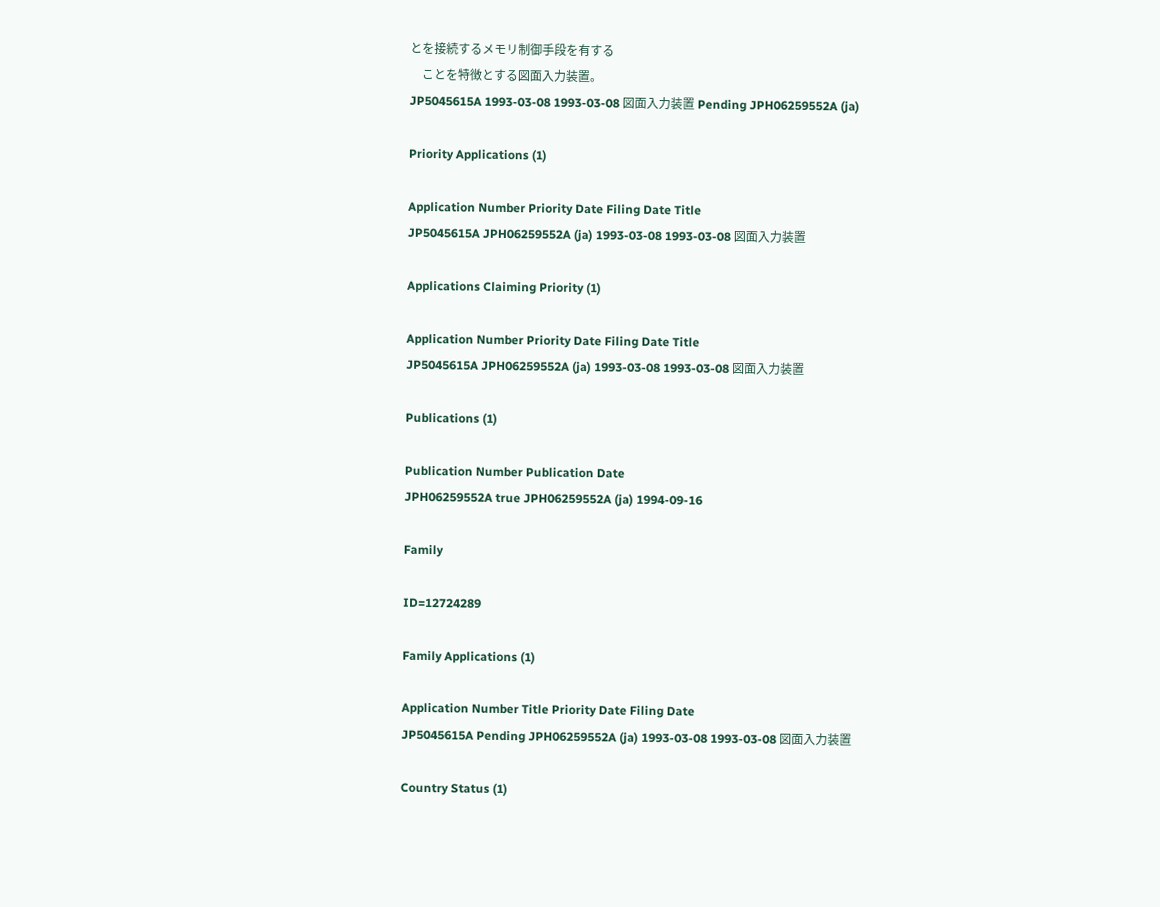とを接続するメモリ制御手段を有する
    ことを特徴とする図面入力装置。
JP5045615A 1993-03-08 1993-03-08 図面入力装置 Pending JPH06259552A (ja)

Priority Applications (1)

Application Number Priority Date Filing Date Title
JP5045615A JPH06259552A (ja) 1993-03-08 1993-03-08 図面入力装置

Applications Claiming Priority (1)

Application Number Priority Date Filing Date Title
JP5045615A JPH06259552A (ja) 1993-03-08 1993-03-08 図面入力装置

Publications (1)

Publication Number Publication Date
JPH06259552A true JPH06259552A (ja) 1994-09-16

Family

ID=12724289

Family Applications (1)

Application Number Title Priority Date Filing Date
JP5045615A Pending JPH06259552A (ja) 1993-03-08 1993-03-08 図面入力装置

Country Status (1)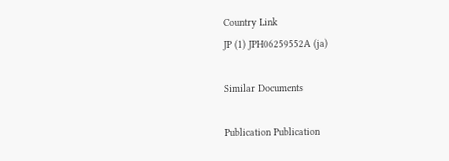Country Link
JP (1) JPH06259552A (ja)

Similar Documents

Publication Publication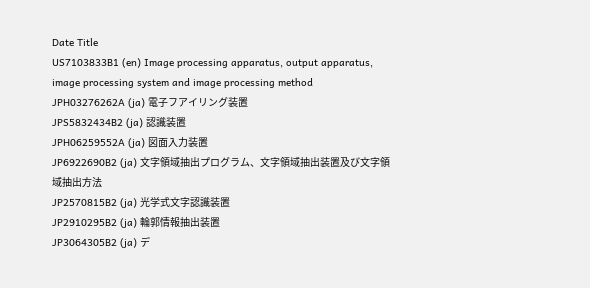Date Title
US7103833B1 (en) Image processing apparatus, output apparatus, image processing system and image processing method
JPH03276262A (ja) 電子フアイリング装置
JPS5832434B2 (ja) 認識装置
JPH06259552A (ja) 図面入力装置
JP6922690B2 (ja) 文字領域抽出プログラム、文字領域抽出装置及び文字領域抽出方法
JP2570815B2 (ja) 光学式文字認識装置
JP2910295B2 (ja) 輪郭情報抽出装置
JP3064305B2 (ja) デ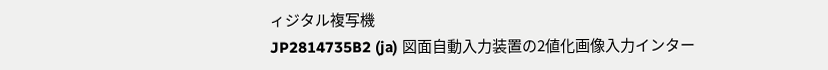ィジタル複写機
JP2814735B2 (ja) 図面自動入力装置の2値化画像入力インター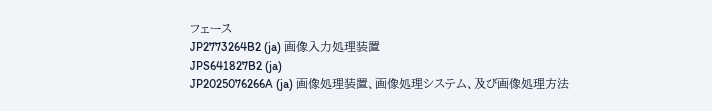フェース
JP2773264B2 (ja) 画像入力処理装置
JPS641827B2 (ja)
JP2025076266A (ja) 画像処理装置、画像処理システム、及び画像処理方法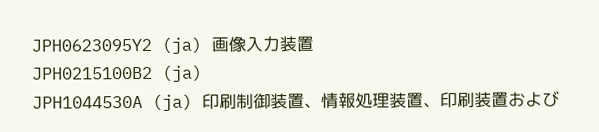JPH0623095Y2 (ja) 画像入力装置
JPH0215100B2 (ja)
JPH1044530A (ja) 印刷制御装置、情報処理装置、印刷装置および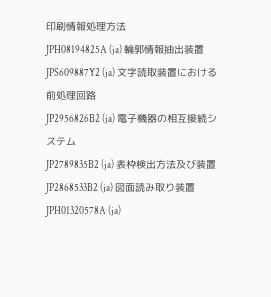印刷情報処理方法
JPH08194825A (ja) 輪郭情報抽出装置
JPS609887Y2 (ja) 文字読取装置における前処理回路
JP2956826B2 (ja) 電子機器の相互接続システム
JP2789835B2 (ja) 表枠検出方法及び装置
JP2868533B2 (ja) 図面読み取り装置
JPH01320578A (ja)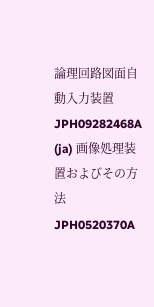論理回路図面自動入力装置
JPH09282468A (ja) 画像処理装置およびその方法
JPH0520370A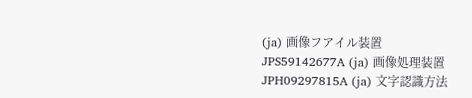(ja) 画像フアイル装置
JPS59142677A (ja) 画像処理装置
JPH09297815A (ja) 文字認識方法